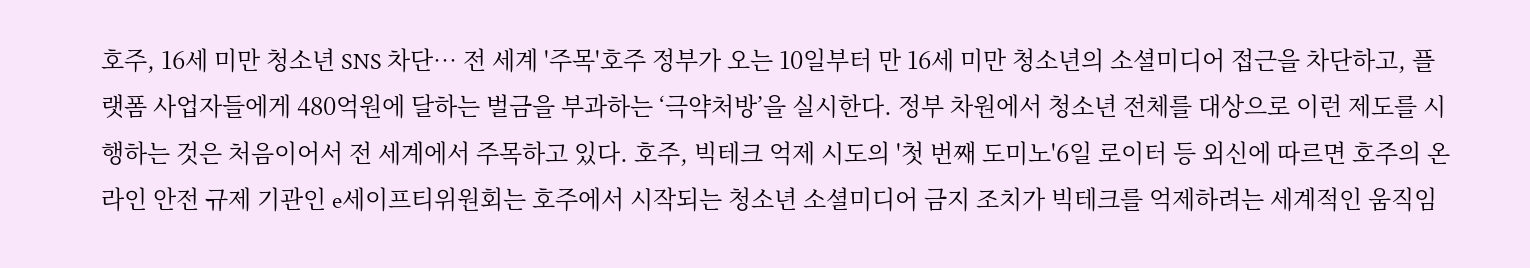호주, 16세 미만 청소년 SNS 차단… 전 세계 '주목'호주 정부가 오는 10일부터 만 16세 미만 청소년의 소셜미디어 접근을 차단하고, 플랫폼 사업자들에게 480억원에 달하는 벌금을 부과하는 ‘극약처방’을 실시한다. 정부 차원에서 청소년 전체를 대상으로 이런 제도를 시행하는 것은 처음이어서 전 세계에서 주목하고 있다. 호주, 빅테크 억제 시도의 '첫 번째 도미노'6일 로이터 등 외신에 따르면 호주의 온라인 안전 규제 기관인 e세이프티위원회는 호주에서 시작되는 청소년 소셜미디어 금지 조치가 빅테크를 억제하려는 세계적인 움직임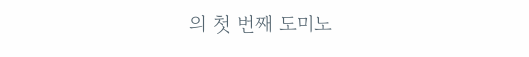의 첫 번째 도미노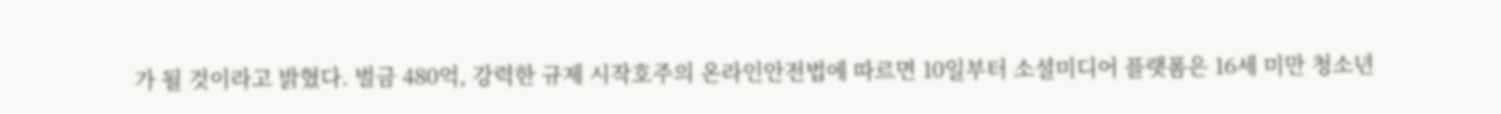가 될 것이라고 밝혔다. 벌금 480억, 강력한 규제 시작호주의 온라인안전법에 따르면 10일부터 소셜미디어 플랫폼은 16세 미만 청소년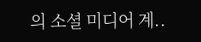의 소셜 미디어 계..